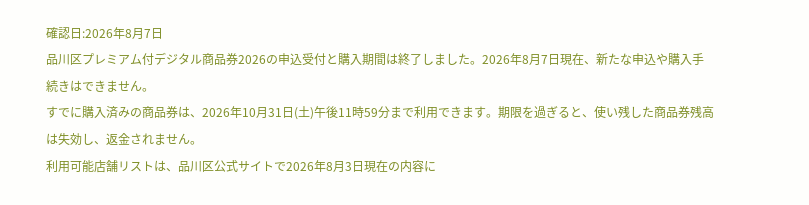確認日:2026年8月7日
品川区プレミアム付デジタル商品券2026の申込受付と購入期間は終了しました。2026年8月7日現在、新たな申込や購入手続きはできません。
すでに購入済みの商品券は、2026年10月31日(土)午後11時59分まで利用できます。期限を過ぎると、使い残した商品券残高は失効し、返金されません。
利用可能店舗リストは、品川区公式サイトで2026年8月3日現在の内容に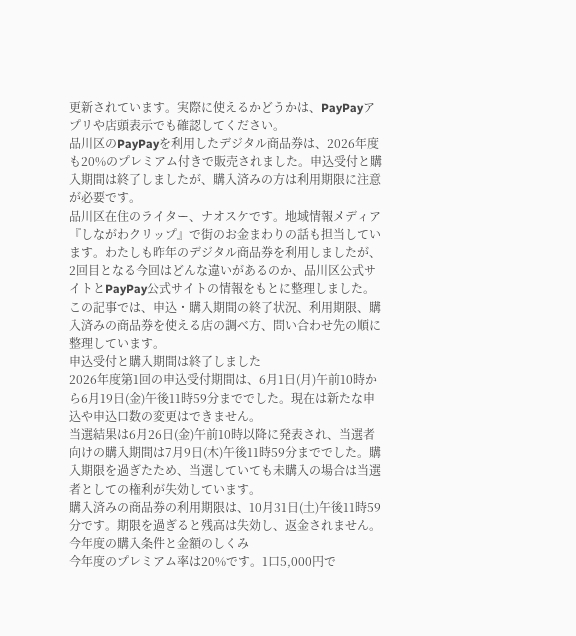更新されています。実際に使えるかどうかは、PayPayアプリや店頭表示でも確認してください。
品川区のPayPayを利用したデジタル商品券は、2026年度も20%のプレミアム付きで販売されました。申込受付と購入期間は終了しましたが、購入済みの方は利用期限に注意が必要です。
品川区在住のライター、ナオスケです。地域情報メディア『しながわクリップ』で街のお金まわりの話も担当しています。わたしも昨年のデジタル商品券を利用しましたが、2回目となる今回はどんな違いがあるのか、品川区公式サイトとPayPay公式サイトの情報をもとに整理しました。
この記事では、申込・購入期間の終了状況、利用期限、購入済みの商品券を使える店の調べ方、問い合わせ先の順に整理しています。
申込受付と購入期間は終了しました
2026年度第1回の申込受付期間は、6月1日(月)午前10時から6月19日(金)午後11時59分まででした。現在は新たな申込や申込口数の変更はできません。
当選結果は6月26日(金)午前10時以降に発表され、当選者向けの購入期間は7月9日(木)午後11時59分まででした。購入期限を過ぎたため、当選していても未購入の場合は当選者としての権利が失効しています。
購入済みの商品券の利用期限は、10月31日(土)午後11時59分です。期限を過ぎると残高は失効し、返金されません。
今年度の購入条件と金額のしくみ
今年度のプレミアム率は20%です。1口5,000円で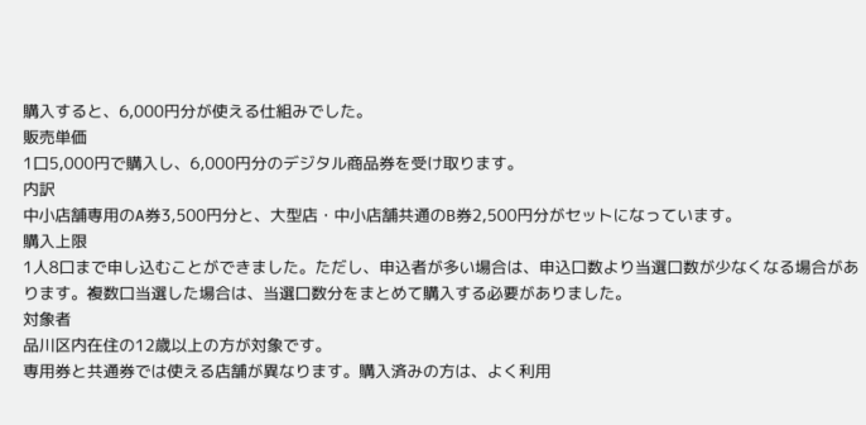購入すると、6,000円分が使える仕組みでした。
販売単価
1口5,000円で購入し、6,000円分のデジタル商品券を受け取ります。
内訳
中小店舗専用のA券3,500円分と、大型店・中小店舗共通のB券2,500円分がセットになっています。
購入上限
1人8口まで申し込むことができました。ただし、申込者が多い場合は、申込口数より当選口数が少なくなる場合があります。複数口当選した場合は、当選口数分をまとめて購入する必要がありました。
対象者
品川区内在住の12歳以上の方が対象です。
専用券と共通券では使える店舗が異なります。購入済みの方は、よく利用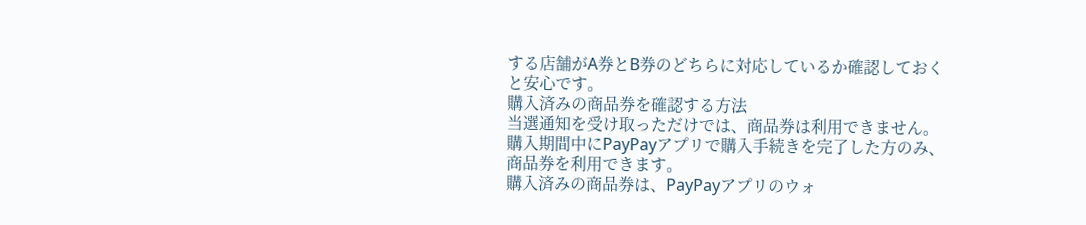する店舗がA券とB券のどちらに対応しているか確認しておくと安心です。
購入済みの商品券を確認する方法
当選通知を受け取っただけでは、商品券は利用できません。購入期間中にPayPayアプリで購入手続きを完了した方のみ、商品券を利用できます。
購入済みの商品券は、PayPayアプリのウォ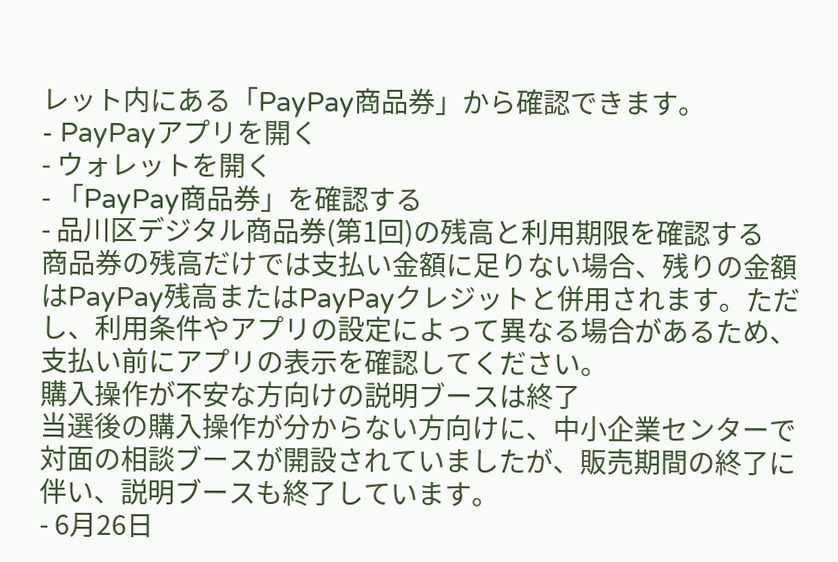レット内にある「PayPay商品券」から確認できます。
- PayPayアプリを開く
- ウォレットを開く
- 「PayPay商品券」を確認する
- 品川区デジタル商品券(第1回)の残高と利用期限を確認する
商品券の残高だけでは支払い金額に足りない場合、残りの金額はPayPay残高またはPayPayクレジットと併用されます。ただし、利用条件やアプリの設定によって異なる場合があるため、支払い前にアプリの表示を確認してください。
購入操作が不安な方向けの説明ブースは終了
当選後の購入操作が分からない方向けに、中小企業センターで対面の相談ブースが開設されていましたが、販売期間の終了に伴い、説明ブースも終了しています。
- 6月26日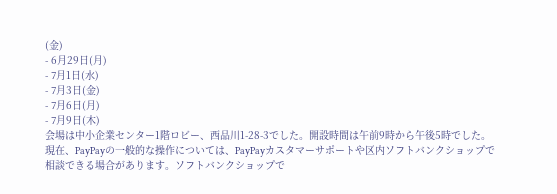(金)
- 6月29日(月)
- 7月1日(水)
- 7月3日(金)
- 7月6日(月)
- 7月9日(木)
会場は中小企業センター1階ロビー、西品川1-28-3でした。開設時間は午前9時から午後5時でした。
現在、PayPayの一般的な操作については、PayPayカスタマーサポートや区内ソフトバンクショップで相談できる場合があります。ソフトバンクショップで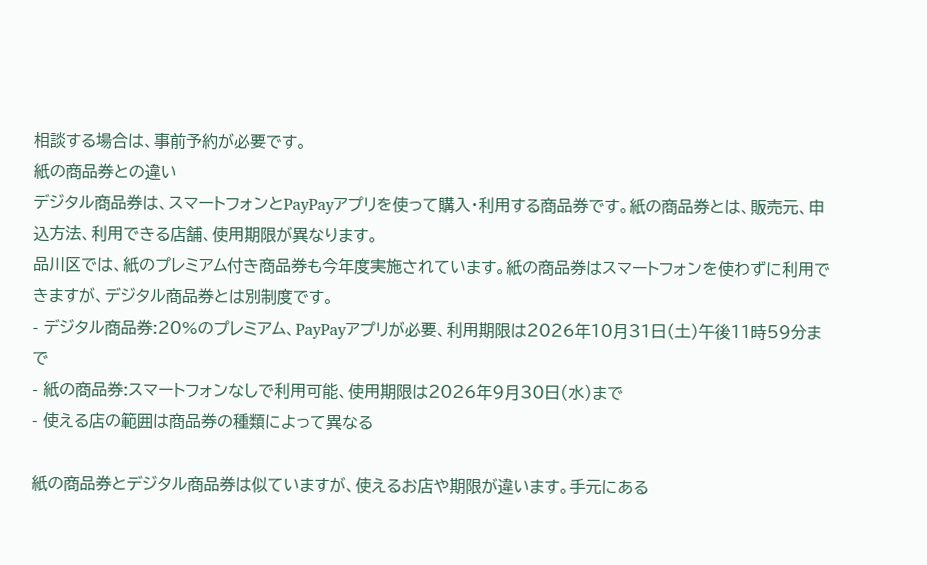相談する場合は、事前予約が必要です。
紙の商品券との違い
デジタル商品券は、スマートフォンとPayPayアプリを使って購入・利用する商品券です。紙の商品券とは、販売元、申込方法、利用できる店舗、使用期限が異なります。
品川区では、紙のプレミアム付き商品券も今年度実施されています。紙の商品券はスマートフォンを使わずに利用できますが、デジタル商品券とは別制度です。
- デジタル商品券:20%のプレミアム、PayPayアプリが必要、利用期限は2026年10月31日(土)午後11時59分まで
- 紙の商品券:スマートフォンなしで利用可能、使用期限は2026年9月30日(水)まで
- 使える店の範囲は商品券の種類によって異なる

紙の商品券とデジタル商品券は似ていますが、使えるお店や期限が違います。手元にある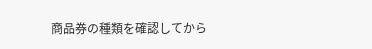商品券の種類を確認してから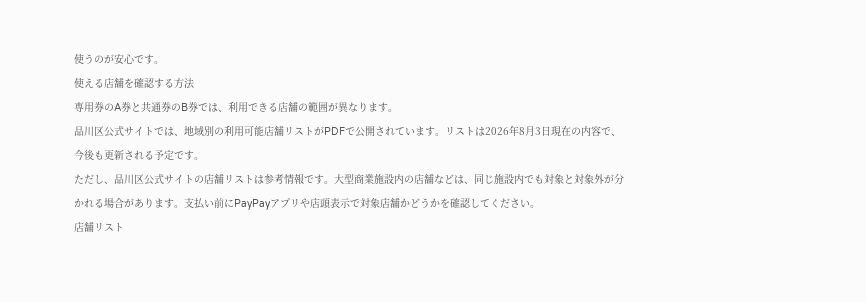使うのが安心です。
使える店舗を確認する方法
専用券のA券と共通券のB券では、利用できる店舗の範囲が異なります。
品川区公式サイトでは、地域別の利用可能店舗リストがPDFで公開されています。リストは2026年8月3日現在の内容で、今後も更新される予定です。
ただし、品川区公式サイトの店舗リストは参考情報です。大型商業施設内の店舗などは、同じ施設内でも対象と対象外が分かれる場合があります。支払い前にPayPayアプリや店頭表示で対象店舗かどうかを確認してください。
店舗リスト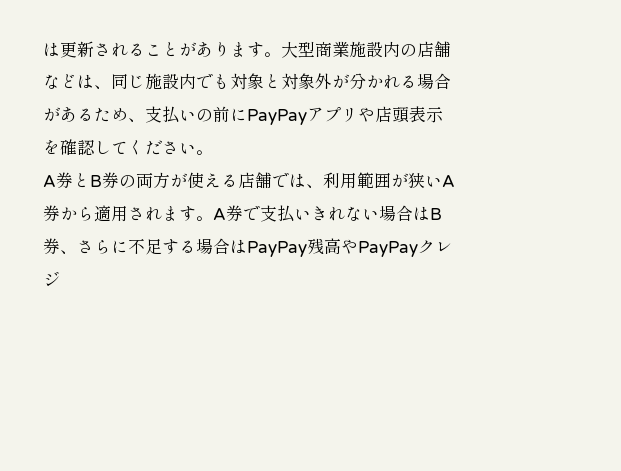は更新されることがあります。大型商業施設内の店舗などは、同じ施設内でも対象と対象外が分かれる場合があるため、支払いの前にPayPayアプリや店頭表示を確認してください。
A券とB券の両方が使える店舗では、利用範囲が狭いA券から適用されます。A券で支払いきれない場合はB券、さらに不足する場合はPayPay残高やPayPayクレジ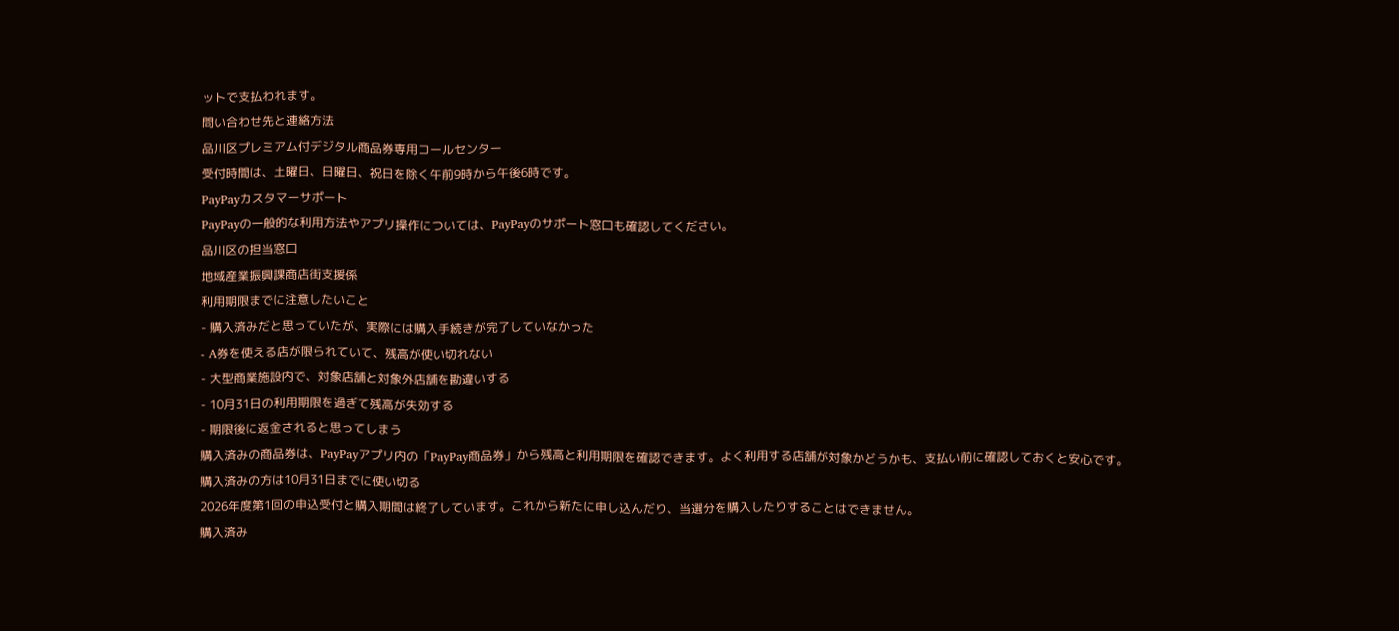ットで支払われます。
問い合わせ先と連絡方法
品川区プレミアム付デジタル商品券専用コールセンター
受付時間は、土曜日、日曜日、祝日を除く午前9時から午後6時です。
PayPayカスタマーサポート
PayPayの一般的な利用方法やアプリ操作については、PayPayのサポート窓口も確認してください。
品川区の担当窓口
地域産業振興課商店街支援係
利用期限までに注意したいこと
- 購入済みだと思っていたが、実際には購入手続きが完了していなかった
- A券を使える店が限られていて、残高が使い切れない
- 大型商業施設内で、対象店舗と対象外店舗を勘違いする
- 10月31日の利用期限を過ぎて残高が失効する
- 期限後に返金されると思ってしまう
購入済みの商品券は、PayPayアプリ内の「PayPay商品券」から残高と利用期限を確認できます。よく利用する店舗が対象かどうかも、支払い前に確認しておくと安心です。
購入済みの方は10月31日までに使い切る
2026年度第1回の申込受付と購入期間は終了しています。これから新たに申し込んだり、当選分を購入したりすることはできません。
購入済み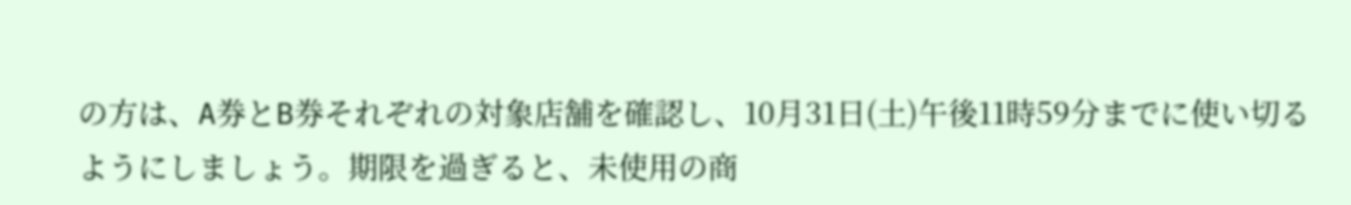の方は、A券とB券それぞれの対象店舗を確認し、10月31日(土)午後11時59分までに使い切るようにしましょう。期限を過ぎると、未使用の商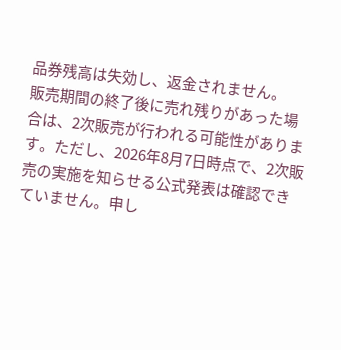品券残高は失効し、返金されません。
販売期間の終了後に売れ残りがあった場合は、2次販売が行われる可能性があります。ただし、2026年8月7日時点で、2次販売の実施を知らせる公式発表は確認できていません。申し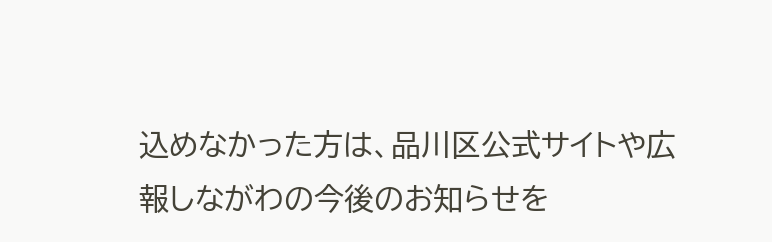込めなかった方は、品川区公式サイトや広報しながわの今後のお知らせを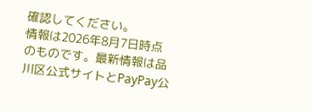確認してください。
情報は2026年8月7日時点のものです。最新情報は品川区公式サイトとPayPay公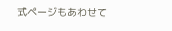式ページもあわせて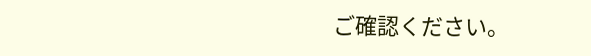ご確認ください。